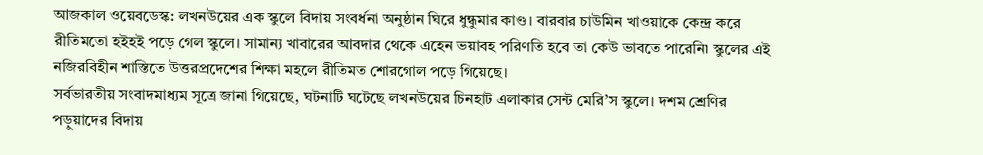আজকাল ওয়েবডেস্ক: লখনউয়ের এক স্কুলে বিদায় সংবর্ধনা অনুষ্ঠান ঘিরে ধুন্ধুমার কাণ্ড। বারবার চাউমিন খাওয়াকে কেন্দ্র করে রীতিমতো হইহই পড়ে গেল স্কুলে। সামান্য খাবারের আবদার থেকে এহেন ভয়াবহ পরিণতি হবে তা কেউ ভাবতে পারেনি৷ স্কুলের এই নজিরবিহীন শাস্তিতে উত্তরপ্রদেশের শিক্ষা মহলে রীতিমত শোরগোল পড়ে গিয়েছে।
সর্বভারতীয় সংবাদমাধ্যম সূত্রে জানা গিয়েছে, ঘটনাটি ঘটেছে লখনউয়ের চিনহাট এলাকার সেন্ট মেরি’স স্কুলে। দশম শ্রেণির পড়ুয়াদের বিদায়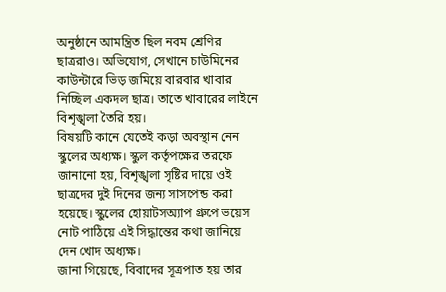অনুষ্ঠানে আমন্ত্রিত ছিল নবম শ্রেণির ছাত্ররাও। অভিযোগ, সেখানে চাউমিনের কাউন্টারে ভিড় জমিয়ে বারবার খাবার নিচ্ছিল একদল ছাত্র। তাতে খাবারের লাইনে বিশৃঙ্খলা তৈরি হয়।
বিষয়টি কানে যেতেই কড়া অবস্থান নেন স্কুলের অধ্যক্ষ। স্কুল কর্তৃপক্ষের তরফে জানানো হয়, বিশৃঙ্খলা সৃষ্টির দায়ে ওই ছাত্রদের দুই দিনের জন্য সাসপেন্ড করা হয়েছে। স্কুলের হোয়াটসঅ্যাপ গ্রুপে ভয়েস নোট পাঠিয়ে এই সিদ্ধান্তের কথা জানিয়ে দেন খোদ অধ্যক্ষ।
জানা গিয়েছে, বিবাদের সূত্রপাত হয় তার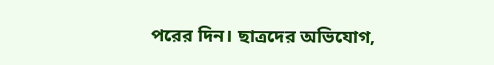পরের দিন। ছাত্রদের অভিযোগ,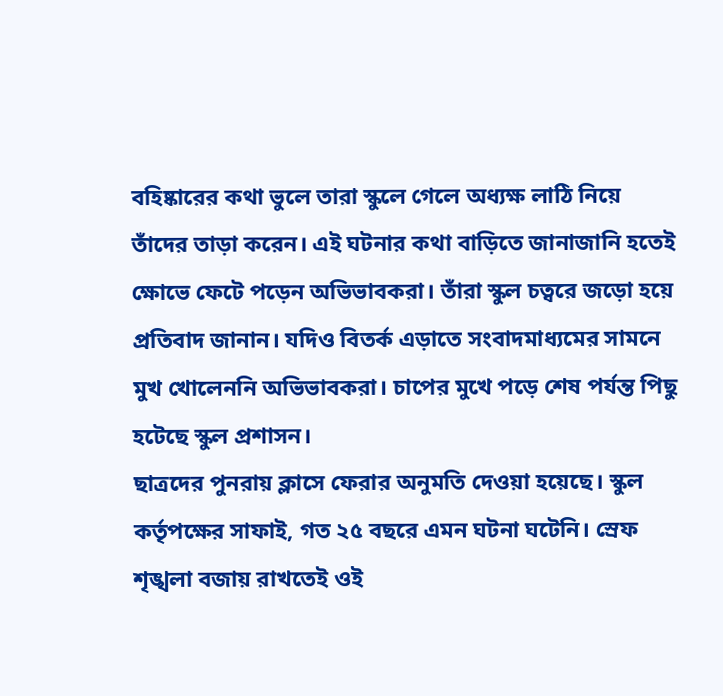বহিষ্কারের কথা ভুলে তারা স্কুলে গেলে অধ্যক্ষ লাঠি নিয়ে তাঁদের তাড়া করেন। এই ঘটনার কথা বাড়িতে জানাজানি হতেই ক্ষোভে ফেটে পড়েন অভিভাবকরা। তাঁরা স্কুল চত্বরে জড়ো হয়ে প্রতিবাদ জানান। যদিও বিতর্ক এড়াতে সংবাদমাধ্যমের সামনে মুখ খোলেননি অভিভাবকরা। চাপের মুখে পড়ে শেষ পর্যন্ত পিছু হটেছে স্কুল প্রশাসন।
ছাত্রদের পুনরায় ক্লাসে ফেরার অনুমতি দেওয়া হয়েছে। স্কুল কর্তৃপক্ষের সাফাই, গত ২৫ বছরে এমন ঘটনা ঘটেনি। স্রেফ শৃঙ্খলা বজায় রাখতেই ওই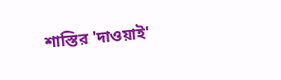শাস্তির 'দাওয়াই'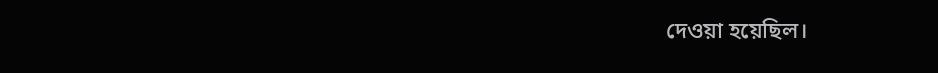দেওয়া হয়েছিল।